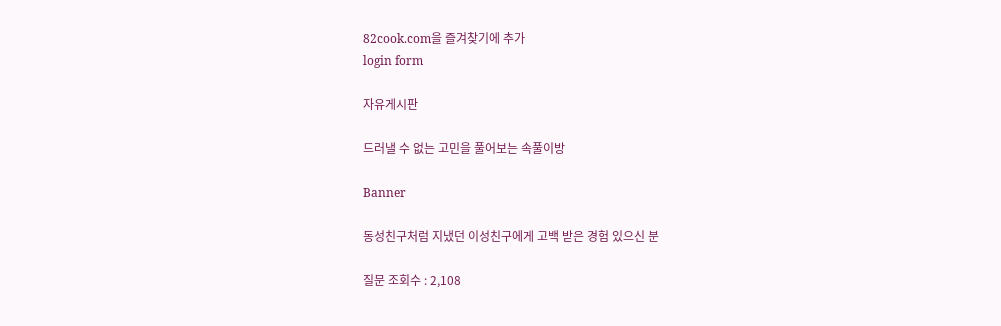82cook.com을 즐겨찾기에 추가
login form

자유게시판

드러낼 수 없는 고민을 풀어보는 속풀이방

Banner

동성친구처럼 지냈던 이성친구에게 고백 받은 경험 있으신 분

질문 조회수 : 2,108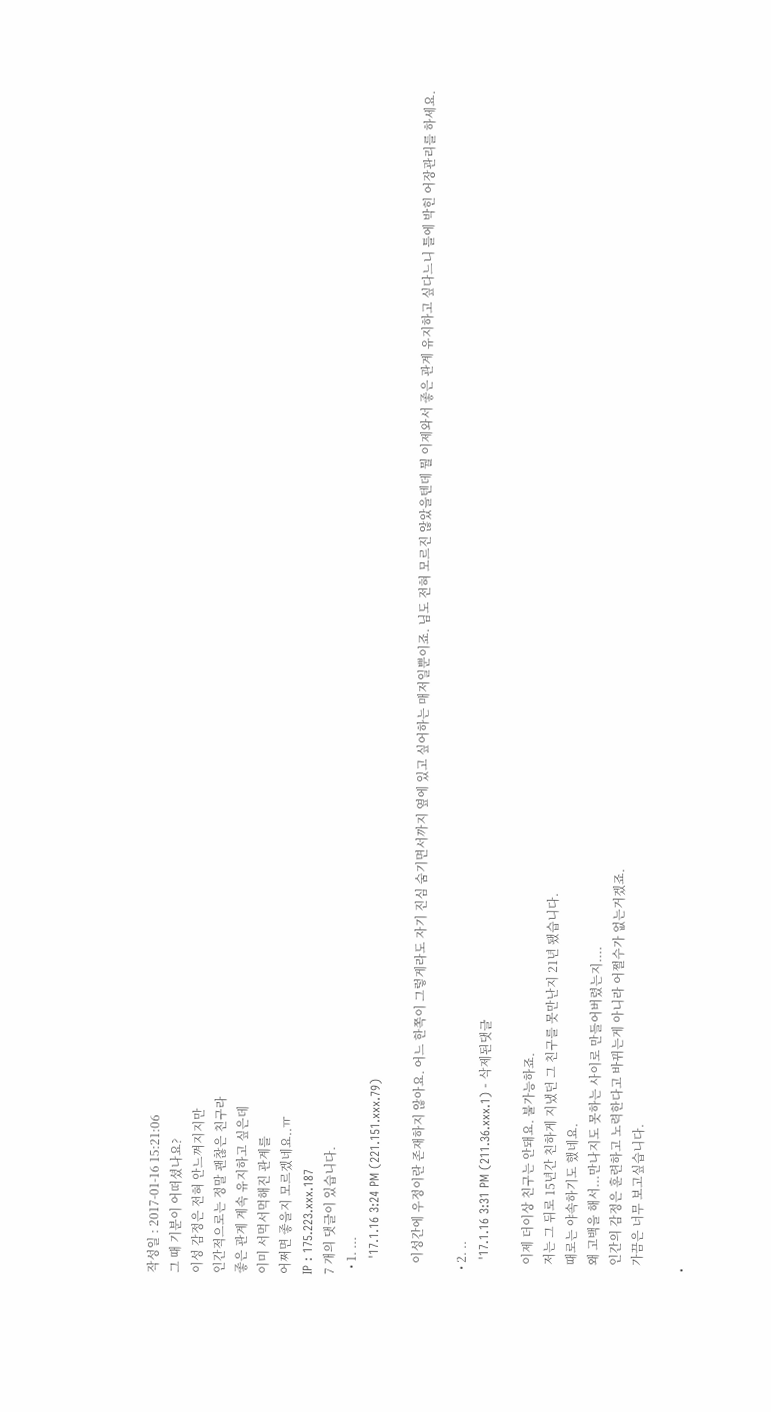작성일 : 2017-01-16 15:21:06
그 때 기분이 어떠셨나요?
이성 감정은 전혀 안느껴지지만
인간적으로는 정말 괜찮은 친구라
좋은 관계 계속 유지하고 싶은데
이미 서먹서먹해진 관계를
어쩌면 좋을지 모르겠네요..ㅠ
IP : 175.223.xxx.187
7 개의 댓글이 있습니다.
  • 1. ...
    '17.1.16 3:24 PM (221.151.xxx.79)

    이성간에 우정이란 존재하지 않아요. 어느 한쪽이 그렇게라도 자기 진심 숨기면서까지 옆에 있고 싶어하는 매저일뿐이죠. 님도 전혀 모르진 않았을텐데 뭘 이제와서 좋은 관계 유지하고 싶다느니 틀에 박힌 어장관리를 하세요.

  • 2. ..
    '17.1.16 3:31 PM (211.36.xxx.1) - 삭제된댓글

    이제 더이상 친구는 안돼요. 불가능하죠.
    저는 그 뒤로 15년간 친하게 지냈던 그 친구를 못만난지 21년 됐습니다.
    때로는 야속하기도 했네요.
    왜 고백을 해서...만나지도 못하는 사이로 만들어버렸는지....
    인간의 감정은 훈련하고 노력한다고 바뀌는게 아니라 어쩔수가 없는거겠죠.
    가끔은 너무 보고싶습니다.

  •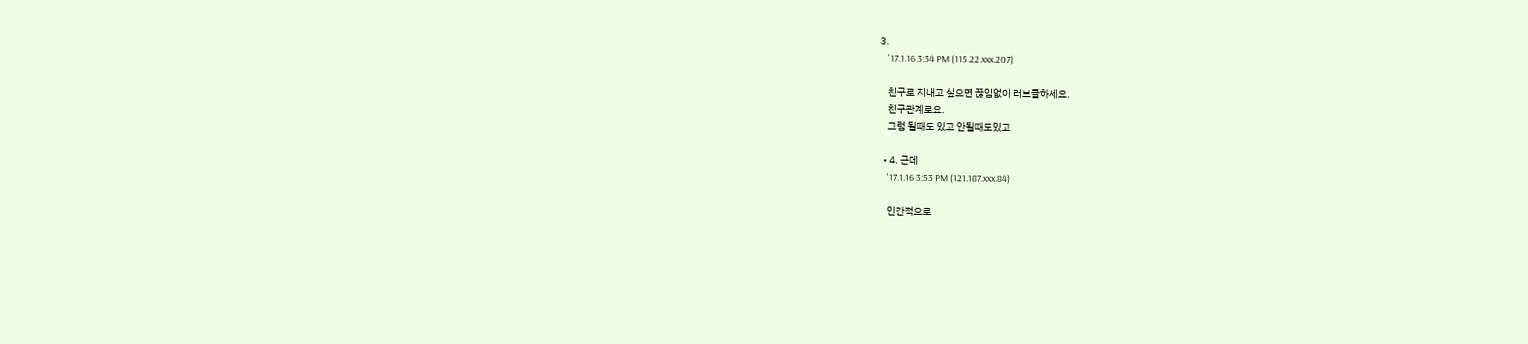3.
    '17.1.16 3:34 PM (115.22.xxx.207)

    친구로 지내고 싶으면 끊임없이 러브콜하세요.
    친구관계로요.
    그럼 될때도 있고 안될때도있고

  • 4. 근데
    '17.1.16 3:53 PM (121.187.xxx.84)

    인간적으로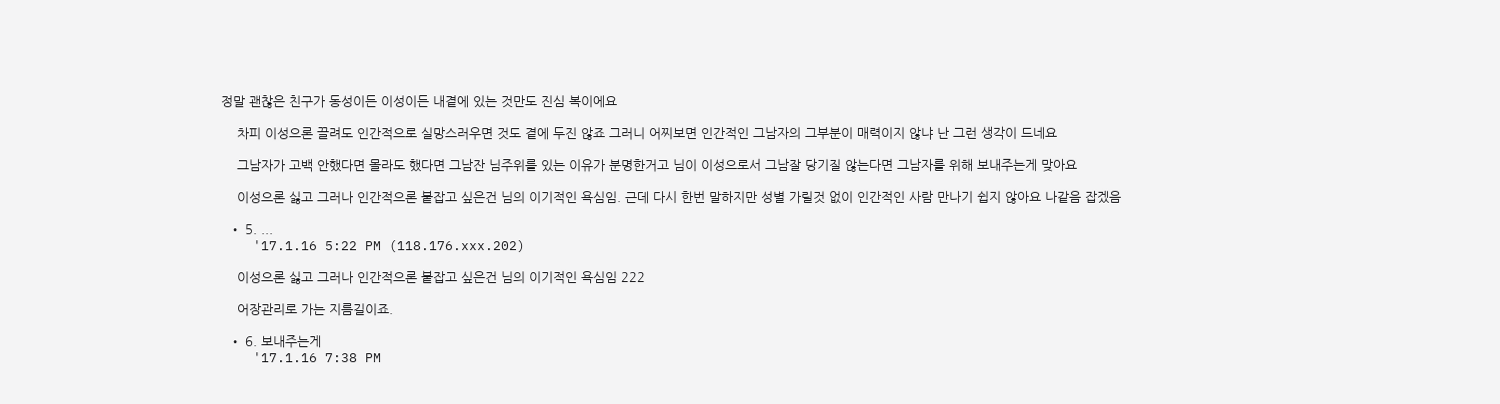정말 괜찮은 친구가 동성이든 이성이든 내곁에 있는 것만도 진심 복이에요

    차피 이성으론 끌려도 인간적으로 실망스러우면 것도 곁에 두진 않죠 그러니 어찌보면 인간적인 그남자의 그부분이 매력이지 않냐 난 그런 생각이 드네요

    그남자가 고백 안했다면 몰라도 했다면 그남잔 님주위를 있는 이유가 분명한거고 님이 이성으로서 그남잘 당기질 않는다면 그남자를 위해 보내주는게 맞아요

    이성으론 싫고 그러나 인간적으론 붙잡고 싶은건 님의 이기적인 욕심임. 근데 다시 한번 말하지만 성별 가릴것 없이 인간적인 사람 만나기 쉽지 않아요 나같음 잡겠음

  • 5. ...
    '17.1.16 5:22 PM (118.176.xxx.202)

    이성으론 싫고 그러나 인간적으론 붙잡고 싶은건 님의 이기적인 욕심임 222

    어장관리로 가는 지름길이죠.

  • 6. 보내주는게
    '17.1.16 7:38 PM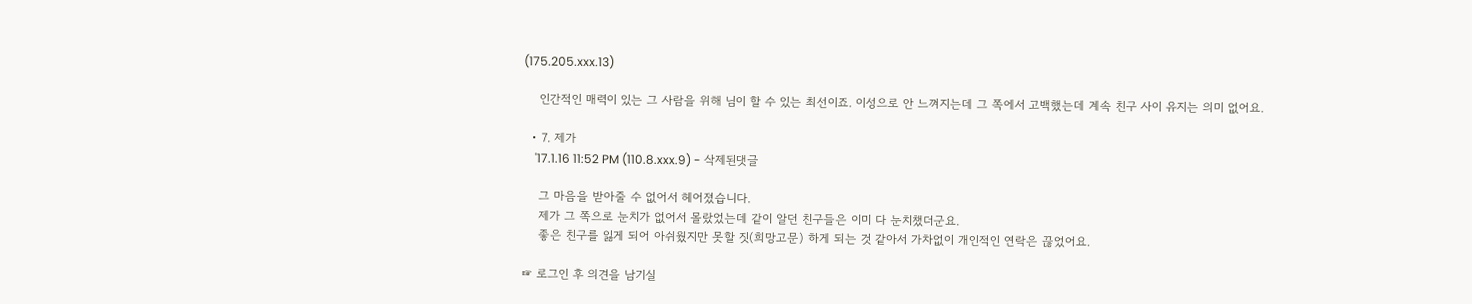(175.205.xxx.13)

    인간적인 매력이 있는 그 사람을 위해 님이 할 수 있는 최선이죠. 이성으로 안 느껴지는데 그 쪽에서 고백했는데 계속 친구 사이 유지는 의미 없어요.

  • 7. 제가
    '17.1.16 11:52 PM (110.8.xxx.9) - 삭제된댓글

    그 마음을 받아줄 수 없어서 헤어졌습니다.
    제가 그 쪽으로 눈치가 없어서 몰랐었는데 같이 알던 친구들은 이미 다 눈치챘더군요.
    좋은 친구를 잃게 되어 아쉬웠지만 못할 짓(희망고문) 하게 되는 것 같아서 가차없이 개인적인 연락은 끊었어요.

☞ 로그인 후 의견을 남기실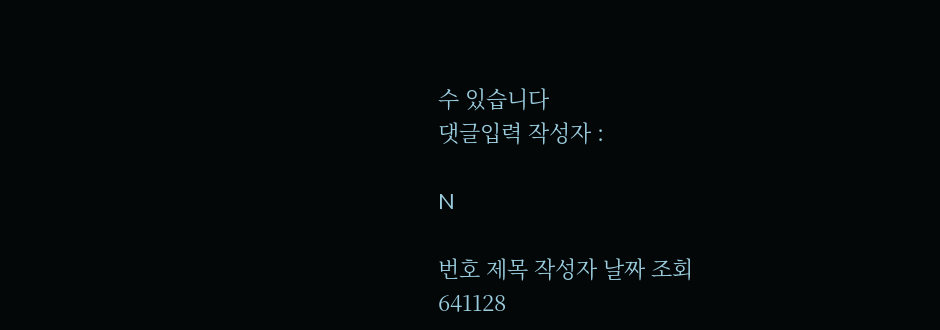수 있습니다
댓글입력 작성자 :

N

번호 제목 작성자 날짜 조회
641128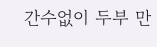간수없이 두부 만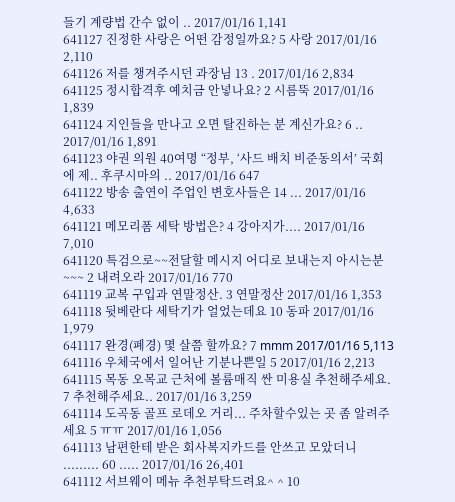들기 계량법 간수 없이 .. 2017/01/16 1,141
641127 진정한 사랑은 어떤 감정일까요? 5 사랑 2017/01/16 2,110
641126 저를 챙겨주시던 과장님 13 . 2017/01/16 2,834
641125 정시합격후 예치금 안넣나요? 2 시름뚝 2017/01/16 1,839
641124 지인들을 만나고 오면 탈진하는 분 계신가요? 6 .. 2017/01/16 1,891
641123 야권 의원 40여명 “정부, ‘사드 배치 비준동의서’ 국회에 제.. 후쿠시마의 .. 2017/01/16 647
641122 방송 출연이 주업인 변호사들은 14 ... 2017/01/16 4,633
641121 메모리폼 세탁 방법은? 4 강아지가.... 2017/01/16 7,010
641120 특검으로~~전달할 메시지 어디로 보내는지 아시는분~~~ 2 내려오라 2017/01/16 770
641119 교복 구입과 연말정산. 3 연말정산 2017/01/16 1,353
641118 뒷베란다 세탁기가 얼었는데요 10 동파 2017/01/16 1,979
641117 완경(폐경) 몇 살쯤 할까요? 7 mmm 2017/01/16 5,113
641116 우체국에서 일어난 기분나쁜일 5 2017/01/16 2,213
641115 목동 오목교 근처에 볼륨매직 싼 미용실 추천해주세요. 7 추천해주세요.. 2017/01/16 3,259
641114 도곡동 골프 로데오 거리... 주차할수있는 곳 좀 알려주세요 5 ㅠㅠ 2017/01/16 1,056
641113 남편한테 받은 회사복지카드를 안쓰고 모았더니 ......... 60 ..... 2017/01/16 26,401
641112 서브웨이 메뉴 추천부탁드려요^ ^ 10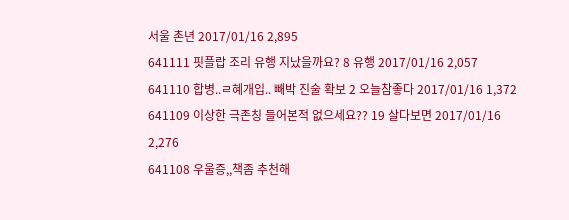서울 촌년 2017/01/16 2,895
641111 핏플랍 조리 유행 지났을까요? 8 유행 2017/01/16 2,057
641110 합병..ㄹ혜개입.. 빼박 진술 확보 2 오늘참좋다 2017/01/16 1,372
641109 이상한 극존칭 들어본적 없으세요?? 19 살다보면 2017/01/16 2,276
641108 우울증,,책좀 추천해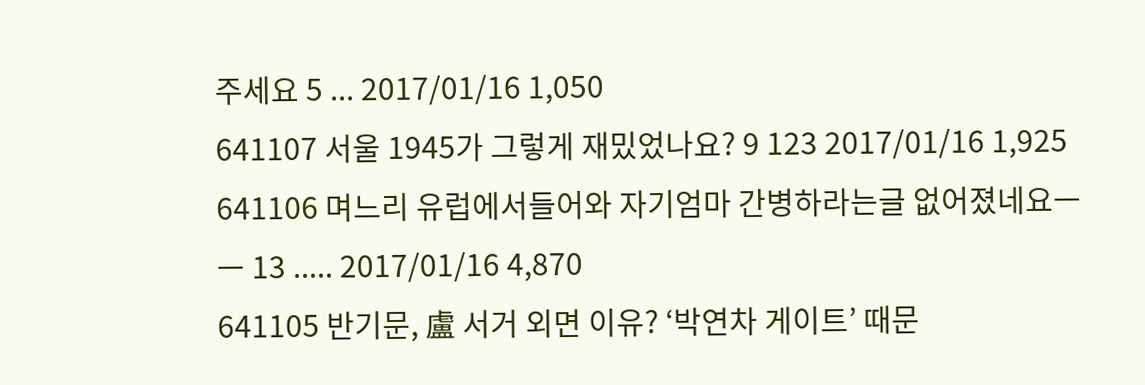주세요 5 ... 2017/01/16 1,050
641107 서울 1945가 그렇게 재밌었나요? 9 123 2017/01/16 1,925
641106 며느리 유럽에서들어와 자기엄마 간병하라는글 없어졌네요ㅡㅡ 13 ..... 2017/01/16 4,870
641105 반기문, 盧 서거 외면 이유? ‘박연차 게이트’ 때문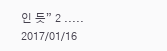인 듯” 2 ..... 2017/01/16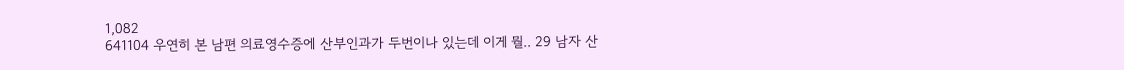1,082
641104 우연히 본 남편 의료영수증에 산부인과가 두번이나 있는데 이게 뭘.. 29 남자 산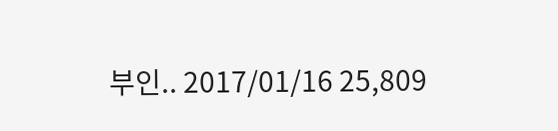부인.. 2017/01/16 25,809